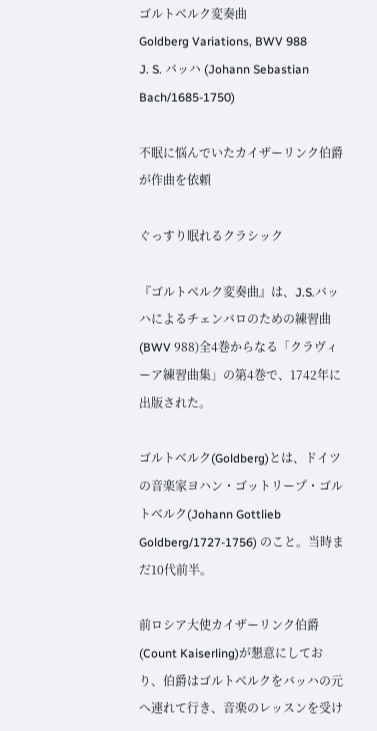ゴルトベルク変奏曲
Goldberg Variations, BWV 988
J. S. バッハ (Johann Sebastian Bach/1685-1750)

不眠に悩んでいたカイザーリンク伯爵が作曲を依頼

ぐっすり眠れるクラシック

『ゴルトベルク変奏曲』は、J.S.バッハによるチェンバロのための練習曲 (BWV 988)全4巻からなる「クラヴィーア練習曲集」の第4巻で、1742年に出版された。

ゴルトベルク(Goldberg)とは、ドイツの音楽家ヨハン・ゴットリープ・ゴルトベルク(Johann Gottlieb Goldberg/1727-1756) のこと。当時まだ10代前半。

前ロシア大使カイザーリンク伯爵(Count Kaiserling)が懇意にしており、伯爵はゴルトベルクをバッハの元へ連れて行き、音楽のレッスンを受け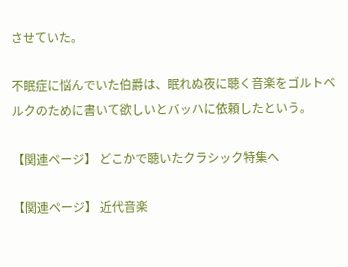させていた。

不眠症に悩んでいた伯爵は、眠れぬ夜に聴く音楽をゴルトベルクのために書いて欲しいとバッハに依頼したという。

【関連ページ】 どこかで聴いたクラシック特集へ

【関連ページ】 近代音楽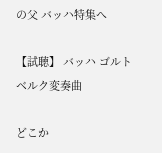の父 バッハ特集へ

【試聴】 バッハ ゴルトベルク変奏曲

どこか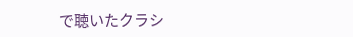で聴いたクラシ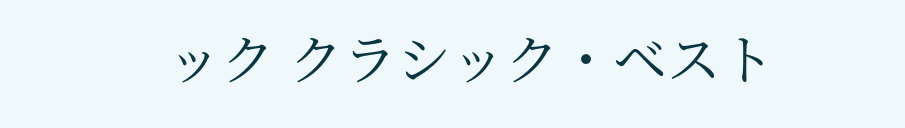ック クラシック・ベスト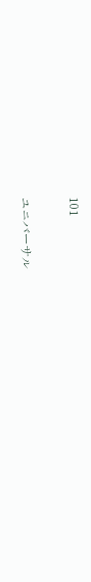101

ユニバーサル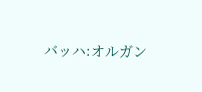バッハ:オルガン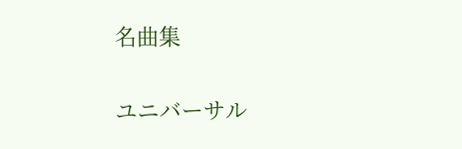名曲集

ユニバーサル